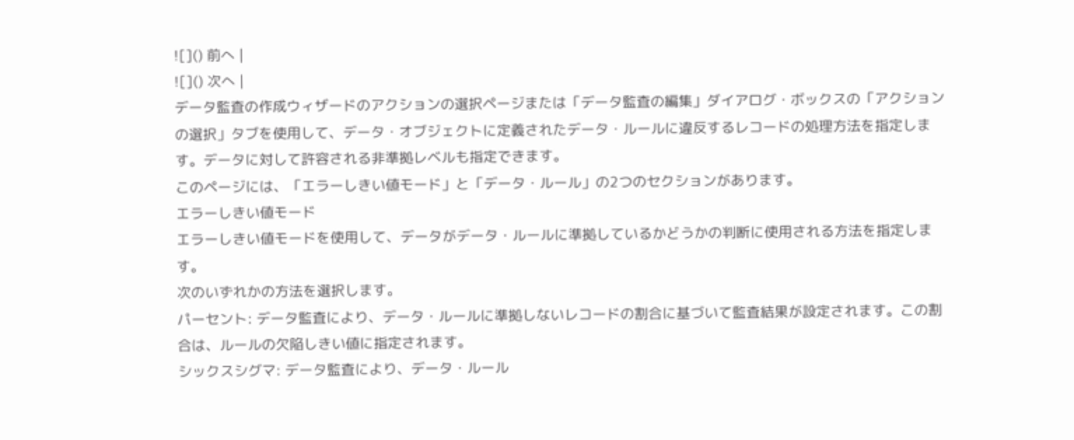![]() 前へ |
![]() 次へ |
データ監査の作成ウィザードのアクションの選択ページまたは「データ監査の編集」ダイアログ・ボックスの「アクションの選択」タブを使用して、データ・オブジェクトに定義されたデータ・ルールに違反するレコードの処理方法を指定します。データに対して許容される非準拠レベルも指定できます。
このページには、「エラーしきい値モード」と「データ・ルール」の2つのセクションがあります。
エラーしきい値モード
エラーしきい値モードを使用して、データがデータ・ルールに準拠しているかどうかの判断に使用される方法を指定します。
次のいずれかの方法を選択します。
パーセント: データ監査により、データ・ルールに準拠しないレコードの割合に基づいて監査結果が設定されます。この割合は、ルールの欠陥しきい値に指定されます。
シックスシグマ: データ監査により、データ・ルール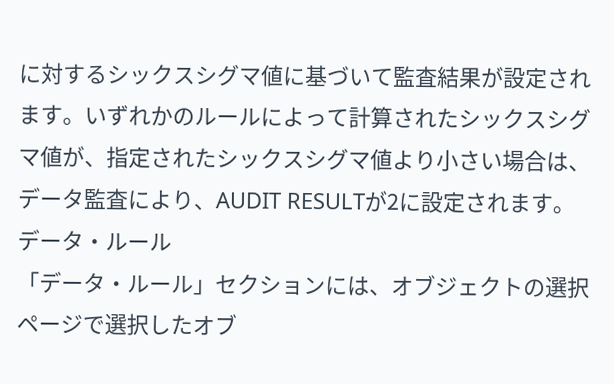に対するシックスシグマ値に基づいて監査結果が設定されます。いずれかのルールによって計算されたシックスシグマ値が、指定されたシックスシグマ値より小さい場合は、データ監査により、AUDIT RESULTが2に設定されます。
データ・ルール
「データ・ルール」セクションには、オブジェクトの選択ページで選択したオブ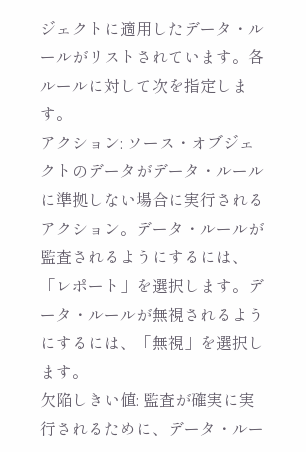ジェクトに適用したデータ・ルールがリストされています。各ルールに対して次を指定します。
アクション: ソース・オブジェクトのデータがデータ・ルールに準拠しない場合に実行されるアクション。データ・ルールが監査されるようにするには、「レポート」を選択します。データ・ルールが無視されるようにするには、「無視」を選択します。
欠陥しきい値: 監査が確実に実行されるために、データ・ルー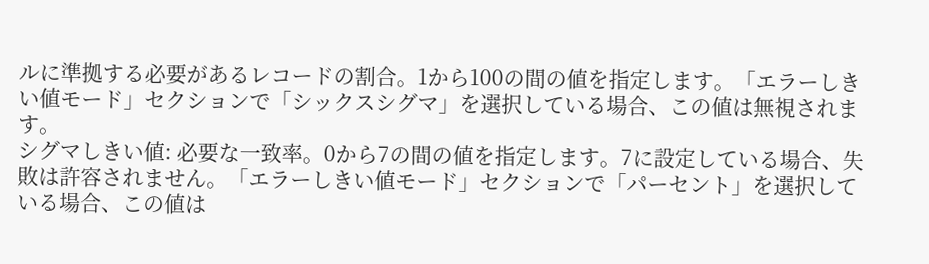ルに準拠する必要があるレコードの割合。1から100の間の値を指定します。「エラーしきい値モード」セクションで「シックスシグマ」を選択している場合、この値は無視されます。
シグマしきい値: 必要な一致率。0から7の間の値を指定します。7に設定している場合、失敗は許容されません。「エラーしきい値モード」セクションで「パーセント」を選択している場合、この値は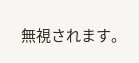無視されます。